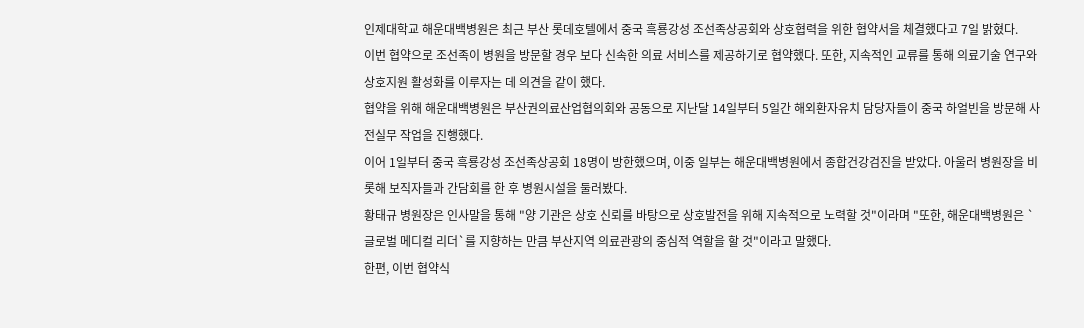인제대학교 해운대백병원은 최근 부산 롯데호텔에서 중국 흑룡강성 조선족상공회와 상호협력을 위한 협약서을 체결했다고 7일 밝혔다.
이번 협약으로 조선족이 병원을 방문할 경우 보다 신속한 의료 서비스를 제공하기로 협약했다. 또한, 지속적인 교류를 통해 의료기술 연구와 상호지원 활성화를 이루자는 데 의견을 같이 했다.
협약을 위해 해운대백병원은 부산권의료산업협의회와 공동으로 지난달 14일부터 5일간 해외환자유치 담당자들이 중국 하얼빈을 방문해 사전실무 작업을 진행했다.
이어 1일부터 중국 흑룡강성 조선족상공회 18명이 방한했으며, 이중 일부는 해운대백병원에서 종합건강검진을 받았다. 아울러 병원장을 비롯해 보직자들과 간담회를 한 후 병원시설을 둘러봤다.
황태규 병원장은 인사말을 통해 "양 기관은 상호 신뢰를 바탕으로 상호발전을 위해 지속적으로 노력할 것"이라며 "또한, 해운대백병원은 `글로벌 메디컬 리더`를 지향하는 만큼 부산지역 의료관광의 중심적 역할을 할 것"이라고 말했다.
한편, 이번 협약식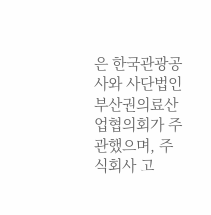은 한국관광공사와 사단법인 부산권의료산업협의회가 주관했으며, 주식회사 고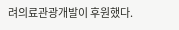려의료관광개발이 후원했다.